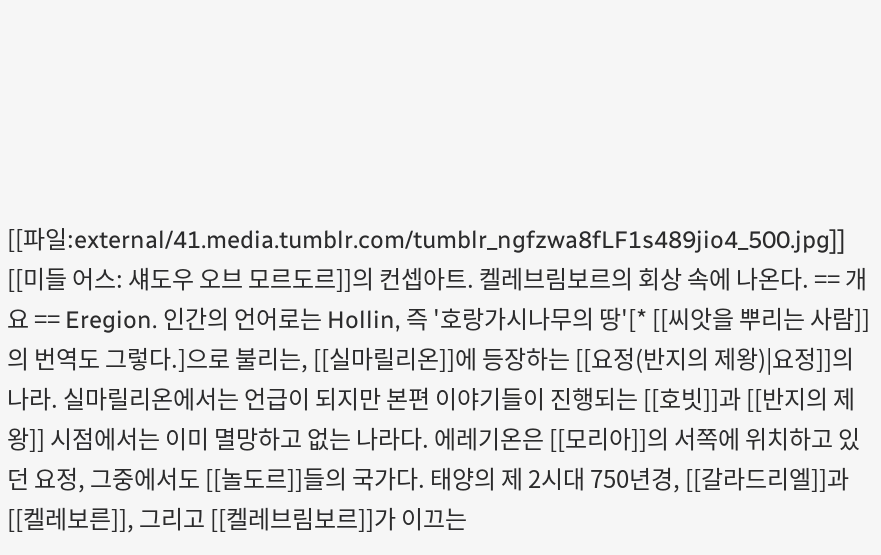[[파일:external/41.media.tumblr.com/tumblr_ngfzwa8fLF1s489jio4_500.jpg]] [[미들 어스: 섀도우 오브 모르도르]]의 컨셉아트. 켈레브림보르의 회상 속에 나온다. == 개요 == Eregion. 인간의 언어로는 Hollin, 즉 '호랑가시나무의 땅'[* [[씨앗을 뿌리는 사람]]의 번역도 그렇다.]으로 불리는, [[실마릴리온]]에 등장하는 [[요정(반지의 제왕)|요정]]의 나라. 실마릴리온에서는 언급이 되지만 본편 이야기들이 진행되는 [[호빗]]과 [[반지의 제왕]] 시점에서는 이미 멸망하고 없는 나라다. 에레기온은 [[모리아]]의 서쪽에 위치하고 있던 요정, 그중에서도 [[놀도르]]들의 국가다. 태양의 제 2시대 750년경, [[갈라드리엘]]과 [[켈레보른]], 그리고 [[켈레브림보르]]가 이끄는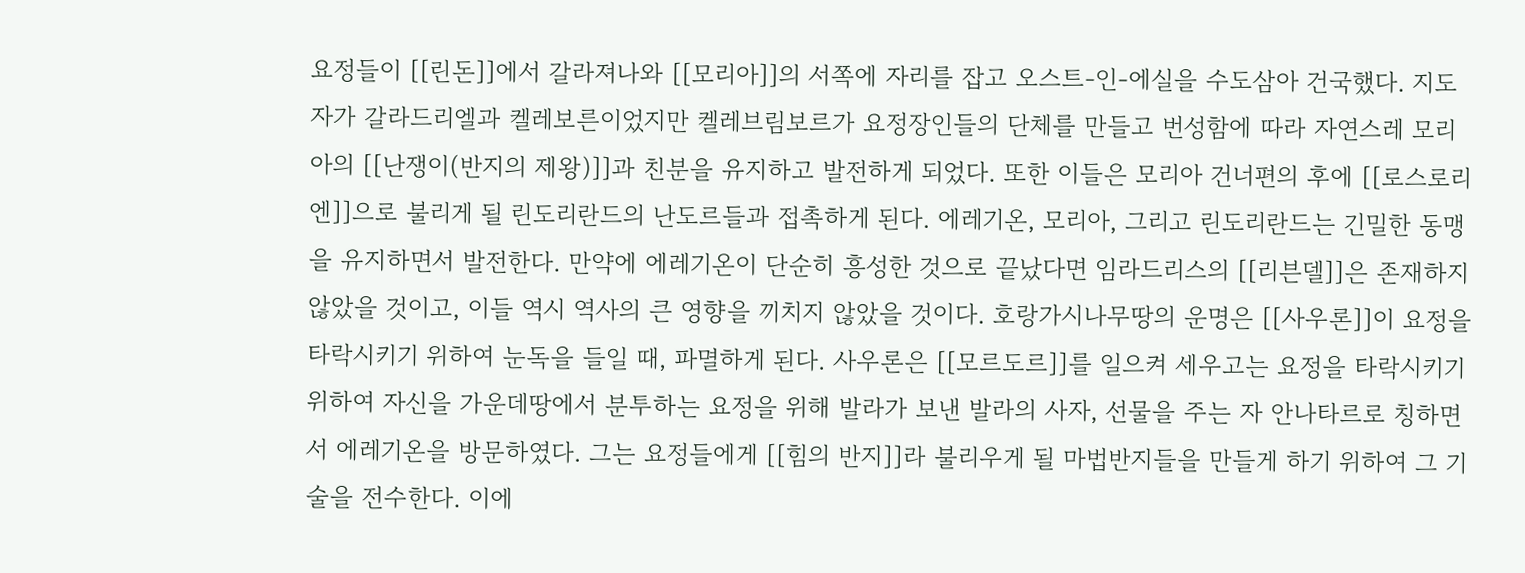요정들이 [[린돈]]에서 갈라져나와 [[모리아]]의 서쪽에 자리를 잡고 오스트-인-에실을 수도삼아 건국했다. 지도자가 갈라드리엘과 켈레보른이었지만 켈레브림보르가 요정장인들의 단체를 만들고 번성함에 따라 자연스레 모리아의 [[난쟁이(반지의 제왕)]]과 친분을 유지하고 발전하게 되었다. 또한 이들은 모리아 건너편의 후에 [[로스로리엔]]으로 불리게 될 린도리란드의 난도르들과 접촉하게 된다. 에레기온, 모리아, 그리고 린도리란드는 긴밀한 동맹을 유지하면서 발전한다. 만약에 에레기온이 단순히 흥성한 것으로 끝났다면 임라드리스의 [[리븐델]]은 존재하지 않았을 것이고, 이들 역시 역사의 큰 영향을 끼치지 않았을 것이다. 호랑가시나무땅의 운명은 [[사우론]]이 요정을 타락시키기 위하여 눈독을 들일 때, 파멸하게 된다. 사우론은 [[모르도르]]를 일으켜 세우고는 요정을 타락시키기 위하여 자신을 가운데땅에서 분투하는 요정을 위해 발라가 보낸 발라의 사자, 선물을 주는 자 안나타르로 칭하면서 에레기온을 방문하였다. 그는 요정들에게 [[힘의 반지]]라 불리우게 될 마법반지들을 만들게 하기 위하여 그 기술을 전수한다. 이에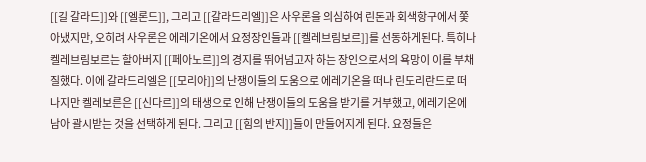[[길 갈라드]]와 [[엘론드]], 그리고 [[갈라드리엘]]은 사우론을 의심하여 린돈과 회색항구에서 쫓아냈지만, 오히려 사우론은 에레기온에서 요정장인들과 [[켈레브림보르]]를 선동하게된다. 특히나 켈레브림보르는 할아버지 [[페아노르]]의 경지를 뛰어넘고자 하는 장인으로서의 욕망이 이를 부채질했다. 이에 갈라드리엘은 [[모리아]]의 난쟁이들의 도움으로 에레기온을 떠나 린도리란드로 떠나지만 켈레보른은 [[신다르]]의 태생으로 인해 난쟁이들의 도움을 받기를 거부했고, 에레기온에 남아 괄시받는 것을 선택하게 된다. 그리고 [[힘의 반지]]들이 만들어지게 된다. 요정들은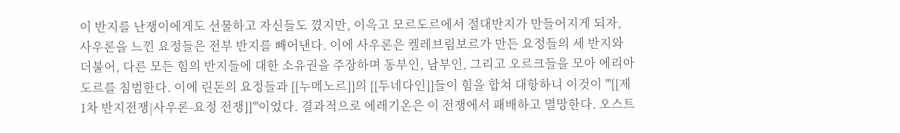이 반지를 난쟁이에게도 선물하고 자신들도 꼈지만, 이윽고 모르도르에서 절대반지가 만들어지게 되자, 사우론을 느낀 요정들은 전부 반지를 빼어낸다. 이에 사우론은 켈레브림보르가 만든 요정들의 세 반지와 더불어, 다른 모든 힘의 반지들에 대한 소유권을 주장하며 동부인, 남부인, 그리고 오르크들을 모아 에리아도르를 침범한다. 이에 린돈의 요정들과 [[누메노르]]의 [[두네다인]]들이 힘을 합쳐 대항하니 이것이 '''[[제1차 반지전쟁|사우론-요정 전쟁]]'''이었다. 결과적으로 에레기온은 이 전쟁에서 패배하고 멸망한다. 오스트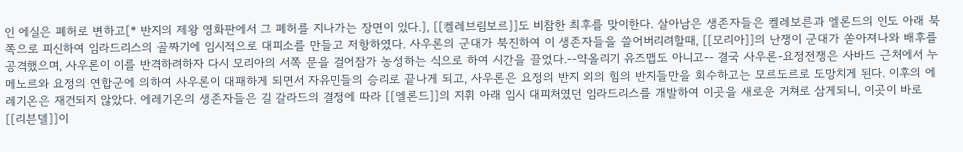인 에실은 폐허로 변하고[* 반지의 제왕 영화판에서 그 폐허를 지나가는 장면이 있다.], [[켈레브림보르]]도 비참한 최후를 맞이한다. 살아남은 생존자들은 켈레보른과 엘론드의 인도 아래 북쪽으로 피신하여 임라드리스의 골짜기에 임시적으로 대피소를 만들고 저항하였다. 사우론의 군대가 북진하여 이 생존자들을 쓸어버리려할때, [[모리아]]의 난쟁이 군대가 쏟아져나와 배후를 공격했으며, 사우론이 이를 반격하려하자 다시 모리아의 서쪽 문을 걸어잠가 농성하는 식으로 하여 시간을 끌었다.--약올리기 유즈맵도 아니고-- 결국 사우론-요정전쟁은 사바드 근처에서 누메노르와 요정의 연합군에 의하여 사우론이 대패하게 되면서 자유민들의 승리로 끝나게 되고, 사우론은 요정의 반지 외의 힘의 반지들만을 회수하고는 모르도르로 도망치게 된다. 이후의 에레기온은 재건되지 않았다. 에레기온의 생존자들은 길 갈라드의 결정에 따라 [[엘론드]]의 지휘 아래 임시 대피처였던 임라드리스를 개발하여 이곳을 새로운 거쳐로 삼게되니, 이곳이 바로 [[리븐델]]이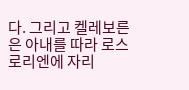다. 그리고 켈레보른은 아내를 따라 로스로리엔에 자리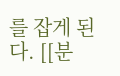를 잡게 된다. [[분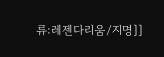류:레젠다리움/지명]]